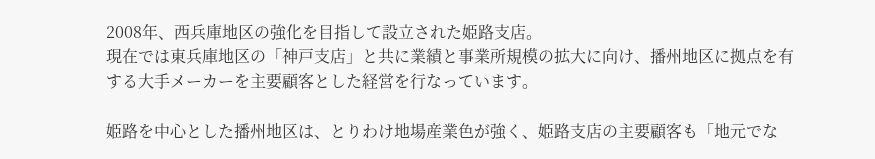2008年、西兵庫地区の強化を目指して設立された姫路支店。
現在では東兵庫地区の「神戸支店」と共に業績と事業所規模の拡大に向け、播州地区に拠点を有する大手メーカーを主要顧客とした経営を行なっています。

姫路を中心とした播州地区は、とりわけ地場産業色が強く、姫路支店の主要顧客も「地元でな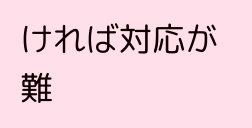ければ対応が難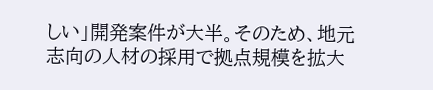しい」開発案件が大半。そのため、地元志向の人材の採用で拠点規模を拡大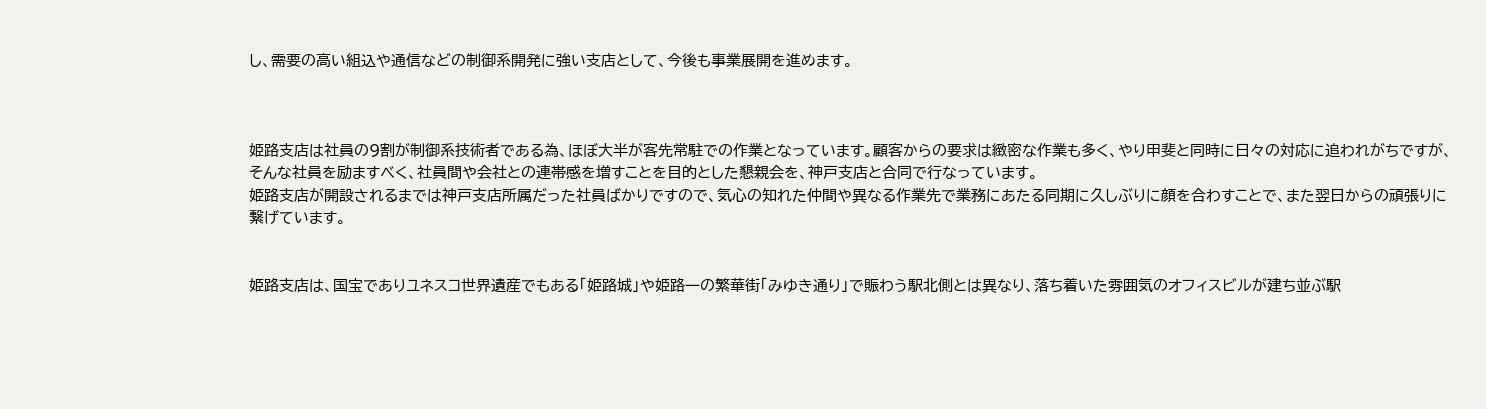し、需要の高い組込や通信などの制御系開発に強い支店として、今後も事業展開を進めます。



姫路支店は社員の9割が制御系技術者である為、ほぼ大半が客先常駐での作業となっています。顧客からの要求は緻密な作業も多く、やり甲斐と同時に日々の対応に追われがちですが、そんな社員を励ますべく、社員間や会社との連帯感を増すことを目的とした懇親会を、神戸支店と合同で行なっています。
姫路支店が開設されるまでは神戸支店所属だった社員ばかりですので、気心の知れた仲間や異なる作業先で業務にあたる同期に久しぶりに顔を合わすことで、また翌日からの頑張りに繋げています。


姫路支店は、国宝でありユネスコ世界遺産でもある「姫路城」や姫路一の繁華街「みゆき通り」で賑わう駅北側とは異なり、落ち着いた雰囲気のオフィスビルが建ち並ぶ駅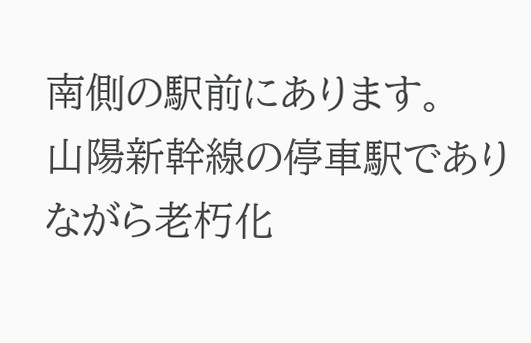南側の駅前にあります。
山陽新幹線の停車駅でありながら老朽化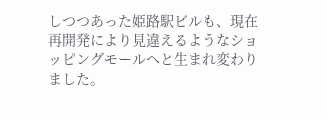しつつあった姫路駅ビルも、現在再開発により見違えるようなショッピングモールへと生まれ変わりました。